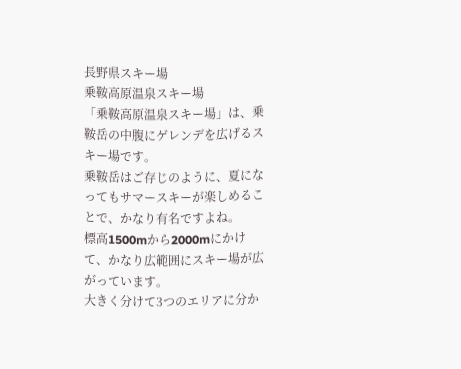長野県スキー場
乗鞍高原温泉スキー場
「乗鞍高原温泉スキー場」は、乗鞍岳の中腹にゲレンデを広げるスキー場です。
乗鞍岳はご存じのように、夏になってもサマースキーが楽しめることで、かなり有名ですよね。
標高1500mから2000mにかけて、かなり広範囲にスキー場が広がっています。
大きく分けて3つのエリアに分か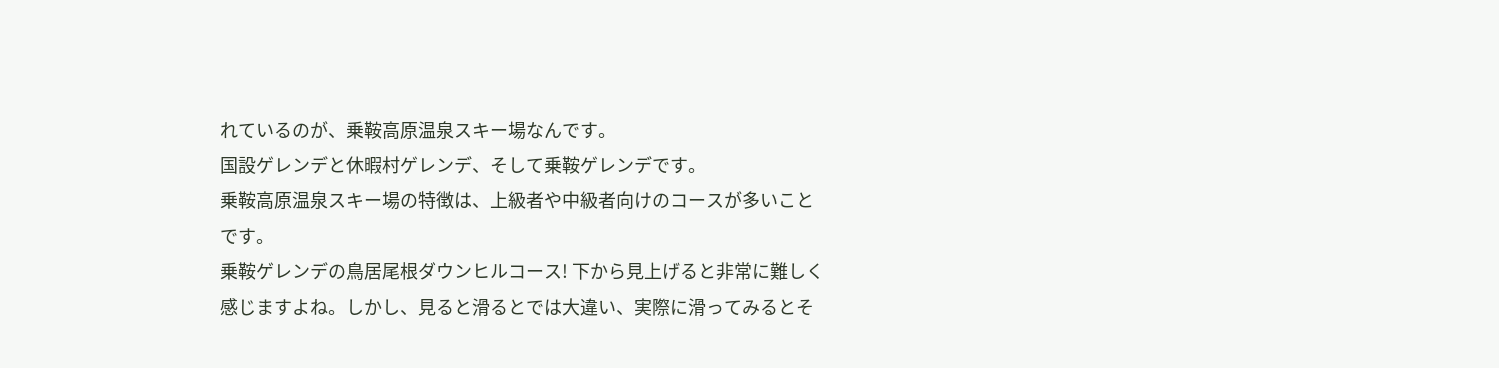れているのが、乗鞍高原温泉スキー場なんです。
国設ゲレンデと休暇村ゲレンデ、そして乗鞍ゲレンデです。
乗鞍高原温泉スキー場の特徴は、上級者や中級者向けのコースが多いことです。
乗鞍ゲレンデの鳥居尾根ダウンヒルコース! 下から見上げると非常に難しく感じますよね。しかし、見ると滑るとでは大違い、実際に滑ってみるとそ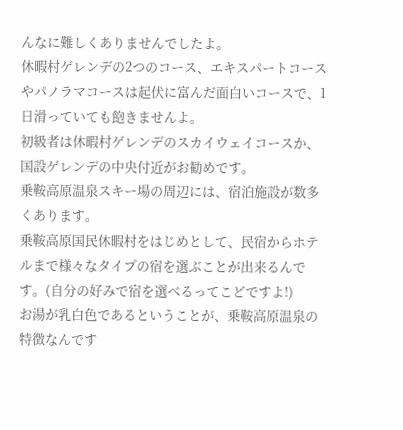んなに難しくありませんでしたよ。
休暇村ゲレンデの2つのコース、エキスパートコースやパノラマコースは起伏に富んだ面白いコースで、1日滑っていても飽きませんよ。
初級者は休暇村ゲレンデのスカイウェイコースか、国設ゲレンデの中央付近がお勧めです。
乗鞍高原温泉スキー場の周辺には、宿泊施設が数多くあります。
乗鞍高原国民休暇村をはじめとして、民宿からホテルまで様々なタイプの宿を選ぶことが出来るんです。(自分の好みで宿を選べるってこどですよ!)
お湯が乳白色であるということが、乗鞍高原温泉の特徴なんです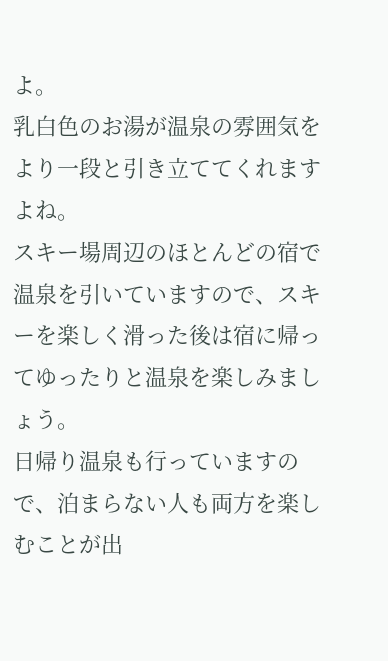よ。
乳白色のお湯が温泉の雰囲気をより一段と引き立ててくれますよね。
スキー場周辺のほとんどの宿で温泉を引いていますので、スキーを楽しく滑った後は宿に帰ってゆったりと温泉を楽しみましょう。
日帰り温泉も行っていますので、泊まらない人も両方を楽しむことが出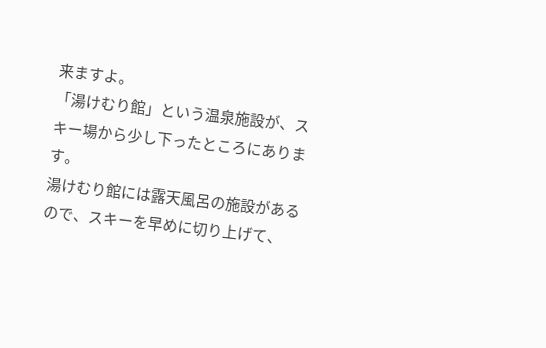来ますよ。
「湯けむり館」という温泉施設が、スキー場から少し下ったところにあります。
湯けむり館には露天風呂の施設があるので、スキーを早めに切り上げて、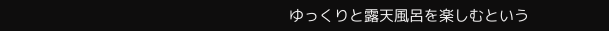ゆっくりと露天風呂を楽しむという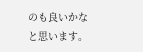のも良いかなと思います。